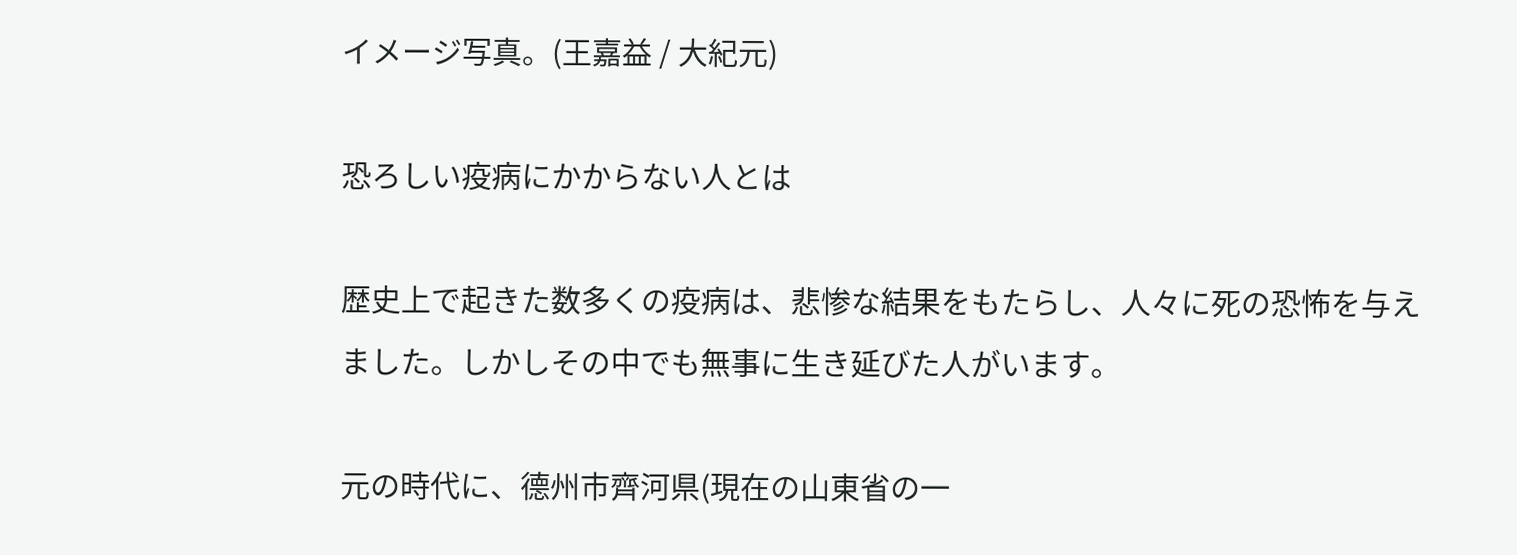イメージ写真。(王嘉益 / 大紀元)

恐ろしい疫病にかからない人とは

歴史上で起きた数多くの疫病は、悲惨な結果をもたらし、人々に死の恐怖を与えました。しかしその中でも無事に生き延びた人がいます。

元の時代に、德州市齊河県(現在の山東省の一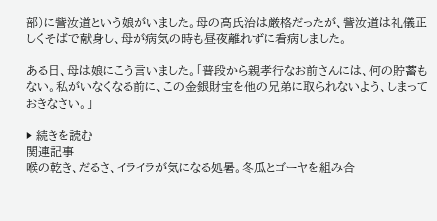部)に訾汝道という娘がいました。母の高氏治は厳格だったが、訾汝道は礼儀正しくそばで献身し、母が病気の時も昼夜離れずに看病しました。

ある日、母は娘にこう言いました。「普段から親孝行なお前さんには、何の貯蓄もない。私がいなくなる前に、この金銀財宝を他の兄弟に取られないよう、しまっておきなさい。」

▶ 続きを読む
関連記事
喉の乾き、だるさ、イライラが気になる処暑。冬瓜とゴーヤを組み合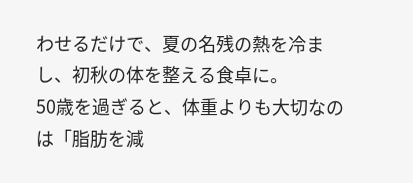わせるだけで、夏の名残の熱を冷まし、初秋の体を整える食卓に。
50歳を過ぎると、体重よりも大切なのは「脂肪を減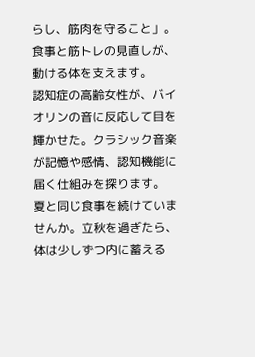らし、筋肉を守ること」。食事と筋トレの見直しが、動ける体を支えます。
認知症の高齢女性が、バイオリンの音に反応して目を輝かせた。クラシック音楽が記憶や感情、認知機能に届く仕組みを探ります。
夏と同じ食事を続けていませんか。立秋を過ぎたら、体は少しずつ内に蓄える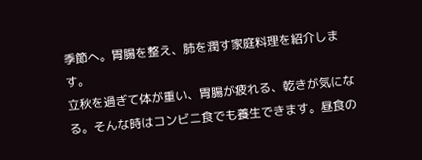季節へ。胃腸を整え、肺を潤す家庭料理を紹介します。
立秋を過ぎて体が重い、胃腸が疲れる、乾きが気になる。そんな時はコンビニ食でも養生できます。昼食の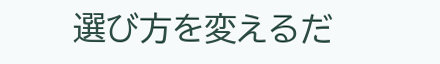選び方を変えるだ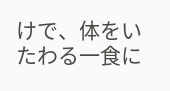けで、体をいたわる一食に